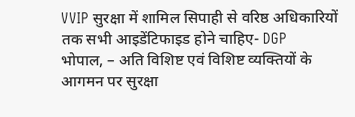VVIP सुरक्षा में शामिल सिपाही से वरिष्ठ अधिकारियों तक सभी आइडेंटिफाइड होने चाहिए- DGP
भोपाल, – अति विशिष्ट एवं विशिष्ट व्यक्तियों के आगमन पर सुरक्षा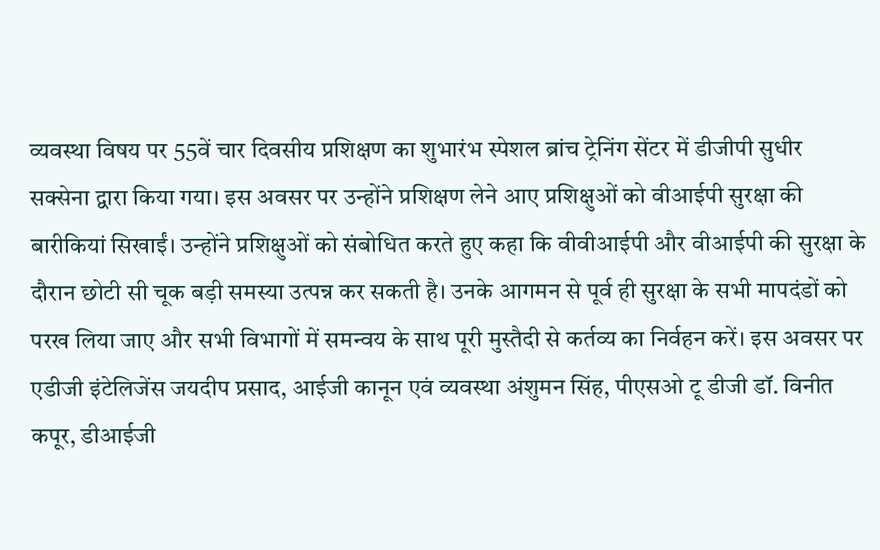व्यवस्था विषय पर 55वें चार दिवसीय प्रशिक्षण का शुभारंभ स्पेशल ब्रांच ट्रेनिंग सेंटर में डीजीपी सुधीर सक्सेना द्वारा किया गया। इस अवसर पर उन्होंने प्रशिक्षण लेने आए प्रशिक्षुओं को वीआईपी सुरक्षा की बारीकियां सिखाईं। उन्होंने प्रशिक्षुओं को संबोधित करते हुए कहा कि वीवीआईपी और वीआईपी की सुरक्षा के दौरान छोटी सी चूक बड़ी समस्या उत्पन्न कर सकती है। उनके आगमन से पूर्व ही सुरक्षा के सभी मापदंडों को परख लिया जाए और सभी विभागों में समन्वय के साथ पूरी मुस्तैदी से कर्तव्य का निर्वहन करें। इस अवसर पर एडीजी इंटेलिजेंस जयदीप प्रसाद, आईजी कानून एवं व्यवस्था अंशुमन सिंह, पीएसओ टू डीजी डॉ. विनीत कपूर, डीआईजी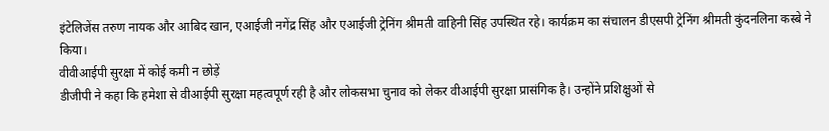इंटेलिजेंस तरुण नायक और आबिद खान, एआईजी नगेंद्र सिंह और एआईजी ट्रेनिंग श्रीमती वाहिनी सिंह उपस्थित रहे। कार्यक्रम का संचालन डीएसपी ट्रेनिंग श्रीमती कुंदनलिना कस्बे ने किया।
वीवीआईपी सुरक्षा में कोई कमी न छोड़ें
डीजीपी ने कहा कि हमेशा से वीआईपी सुरक्षा महत्वपूर्ण रही है और लोकसभा चुनाव को लेकर वीआईपी सुरक्षा प्रासंगिक है। उन्होंने प्रशिक्षुओं से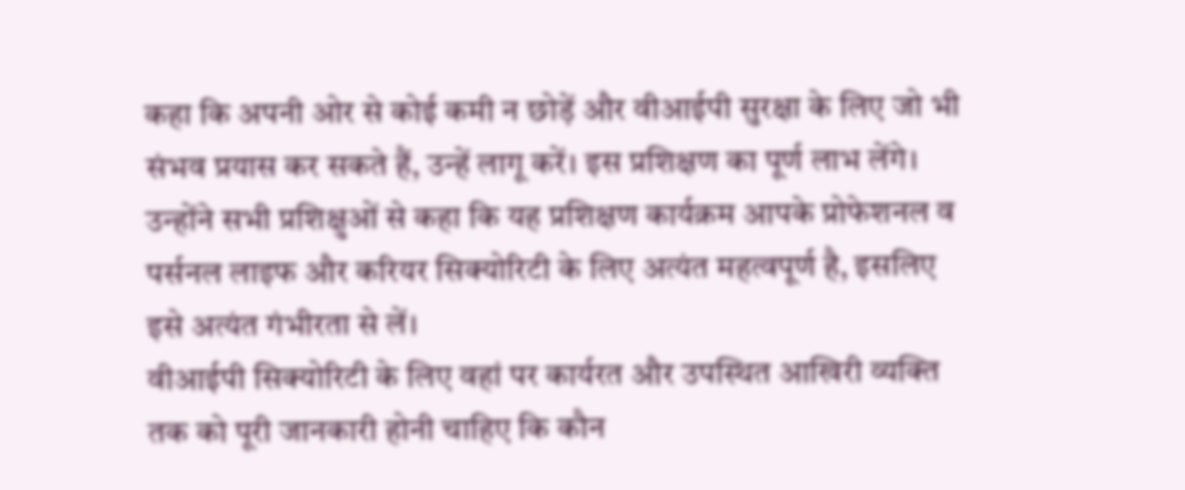कहा कि अपनी ओर से कोई कमी न छोड़ें और वीआईपी सुरक्षा के लिए जो भी संभव प्रयास कर सकते हैं, उन्हें लागू करें। इस प्रशिक्षण का पूर्ण लाभ लेंगे। उन्होंने सभी प्रशिक्षुओं से कहा कि यह प्रशिक्षण कार्यक्रम आपके प्रोफेशनल व पर्सनल लाइफ और करियर सिक्योरिटी के लिए अत्यंत महत्वपूर्ण है, इसलिए इसे अत्यंत गंभीरता से लें।
वीआईपी सिक्योरिटी के लिए वहां पर कार्यरत और उपस्थित आखिरी व्यक्ति तक को पूरी जानकारी होनी चाहिए कि कौन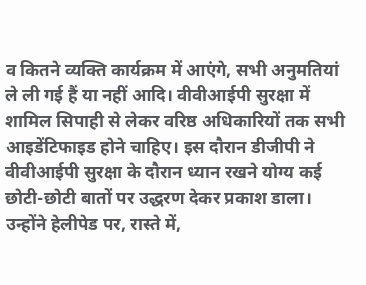व कितने व्यक्ति कार्यक्रम में आएंगे, सभी अनुमतियां ले ली गई हैं या नहीं आदि। वीवीआईपी सुरक्षा में शामिल सिपाही से लेकर वरिष्ठ अधिकारियों तक सभी आइडेंटिफाइड होने चाहिए। इस दौरान डीजीपी ने वीवीआईपी सुरक्षा के दौरान ध्यान रखने योग्य कई छोटी-छोटी बातों पर उद्धरण देकर प्रकाश डाला। उन्होंने हेलीपेड पर, रास्ते में,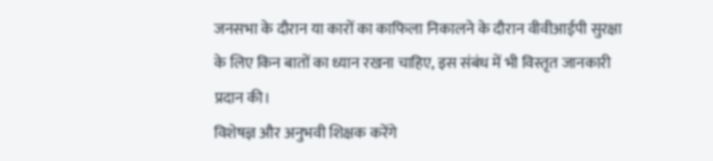जनसभा के दौरान या कारों का काफिला निकालने के दौरान वीवीआईपी सुरक्षा के लिए किन बातों का ध्यान रखना चाहिए, इस संबंध में भी विस्तृत जानकारी प्रदान की।
विशेषज्ञ और अनुभवी शिक्षक करेंगे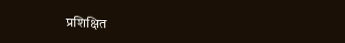प्रशिक्षित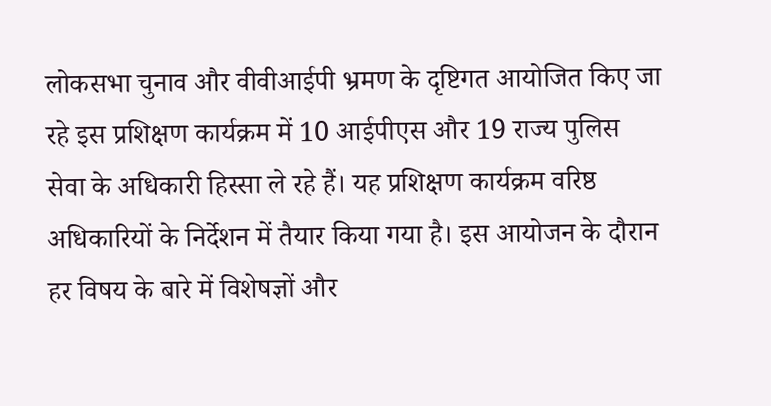लोकसभा चुनाव और वीवीआईपी भ्रमण के दृष्टिगत आयोजित किए जा रहे इस प्रशिक्षण कार्यक्रम में 10 आईपीएस और 19 राज्य पुलिस सेवा के अधिकारी हिस्सा ले रहे हैं। यह प्रशिक्षण कार्यक्रम वरिष्ठ अधिकारियों के निर्देशन में तैयार किया गया है। इस आयोजन के दौरान हर विषय के बारे में विशेषज्ञों और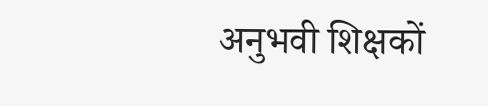अनुभवी शिक्षकों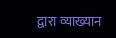द्वारा व्याख्यान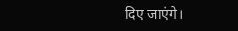दिए जाएंगे।